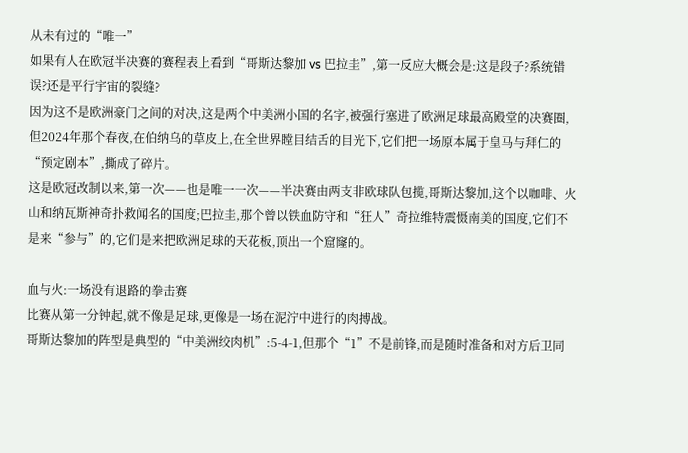从未有过的“唯一”
如果有人在欧冠半决赛的赛程表上看到“哥斯达黎加 vs 巴拉圭”,第一反应大概会是:这是段子?系统错误?还是平行宇宙的裂缝?
因为这不是欧洲豪门之间的对决,这是两个中美洲小国的名字,被强行塞进了欧洲足球最高殿堂的决赛圈,但2024年那个春夜,在伯纳乌的草皮上,在全世界瞠目结舌的目光下,它们把一场原本属于皇马与拜仁的“预定剧本”,撕成了碎片。
这是欧冠改制以来,第一次——也是唯一一次——半决赛由两支非欧球队包揽,哥斯达黎加,这个以咖啡、火山和纳瓦斯神奇扑救闻名的国度;巴拉圭,那个曾以铁血防守和“狂人”奇拉维特震慑南美的国度,它们不是来“参与”的,它们是来把欧洲足球的天花板,顶出一个窟窿的。

血与火:一场没有退路的拳击赛
比赛从第一分钟起,就不像是足球,更像是一场在泥泞中进行的肉搏战。
哥斯达黎加的阵型是典型的“中美洲绞肉机”:5-4-1,但那个“1”不是前锋,而是随时准备和对方后卫同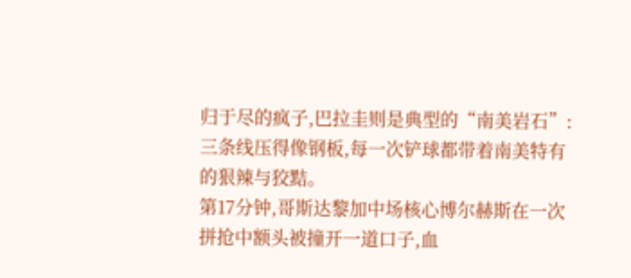归于尽的疯子,巴拉圭则是典型的“南美岩石”:三条线压得像钢板,每一次铲球都带着南美特有的狠辣与狡黠。
第17分钟,哥斯达黎加中场核心博尔赫斯在一次拼抢中额头被撞开一道口子,血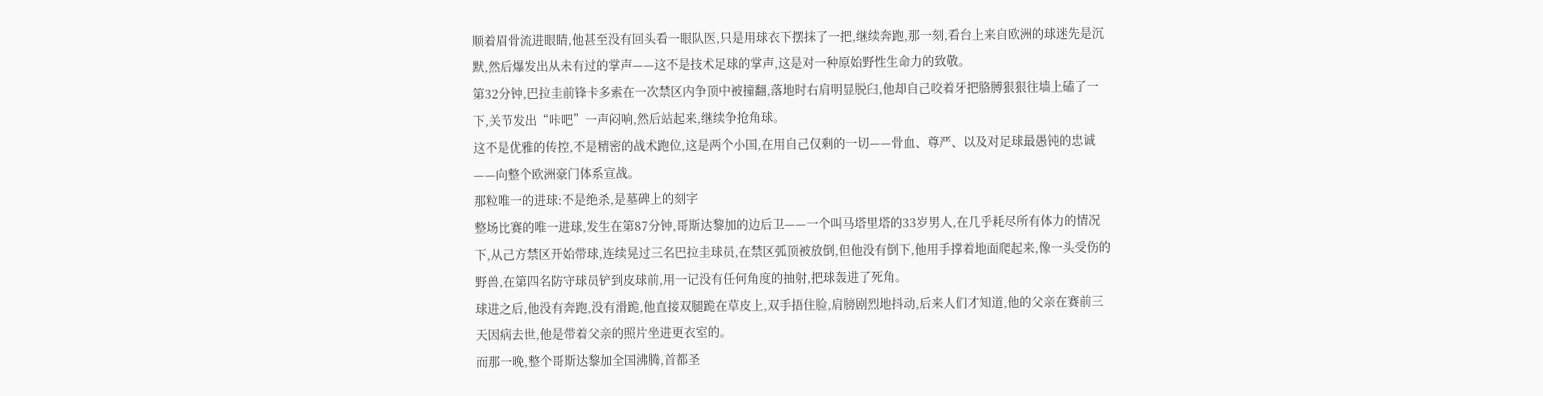顺着眉骨流进眼睛,他甚至没有回头看一眼队医,只是用球衣下摆抹了一把,继续奔跑,那一刻,看台上来自欧洲的球迷先是沉默,然后爆发出从未有过的掌声——这不是技术足球的掌声,这是对一种原始野性生命力的致敬。
第32分钟,巴拉圭前锋卡多索在一次禁区内争顶中被撞翻,落地时右肩明显脱臼,他却自己咬着牙把胳膊狠狠往墙上磕了一下,关节发出“咔吧”一声闷响,然后站起来,继续争抢角球。
这不是优雅的传控,不是精密的战术跑位,这是两个小国,在用自己仅剩的一切——骨血、尊严、以及对足球最愚钝的忠诚——向整个欧洲豪门体系宣战。
那粒唯一的进球:不是绝杀,是墓碑上的刻字
整场比赛的唯一进球,发生在第87分钟,哥斯达黎加的边后卫——一个叫马塔里塔的33岁男人,在几乎耗尽所有体力的情况下,从己方禁区开始带球,连续晃过三名巴拉圭球员,在禁区弧顶被放倒,但他没有倒下,他用手撑着地面爬起来,像一头受伤的野兽,在第四名防守球员铲到皮球前,用一记没有任何角度的抽射,把球轰进了死角。
球进之后,他没有奔跑,没有滑跪,他直接双腿跪在草皮上,双手捂住脸,肩膀剧烈地抖动,后来人们才知道,他的父亲在赛前三天因病去世,他是带着父亲的照片坐进更衣室的。
而那一晚,整个哥斯达黎加全国沸腾,首都圣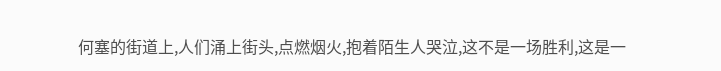何塞的街道上,人们涌上街头,点燃烟火,抱着陌生人哭泣,这不是一场胜利,这是一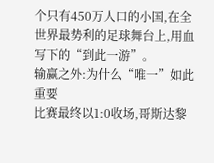个只有450万人口的小国,在全世界最势利的足球舞台上,用血写下的“到此一游”。
输赢之外:为什么“唯一”如此重要
比赛最终以1:0收场,哥斯达黎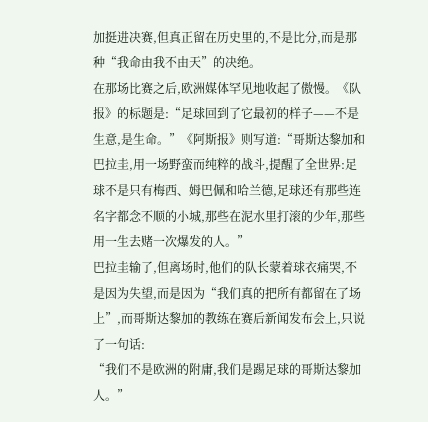加挺进决赛,但真正留在历史里的,不是比分,而是那种“我命由我不由天”的决绝。
在那场比赛之后,欧洲媒体罕见地收起了傲慢。《队报》的标题是:“足球回到了它最初的样子——不是生意,是生命。”《阿斯报》则写道:“哥斯达黎加和巴拉圭,用一场野蛮而纯粹的战斗,提醒了全世界:足球不是只有梅西、姆巴佩和哈兰德,足球还有那些连名字都念不顺的小城,那些在泥水里打滚的少年,那些用一生去赌一次爆发的人。”
巴拉圭输了,但离场时,他们的队长蒙着球衣痛哭,不是因为失望,而是因为“我们真的把所有都留在了场上”,而哥斯达黎加的教练在赛后新闻发布会上,只说了一句话:
“我们不是欧洲的附庸,我们是踢足球的哥斯达黎加人。”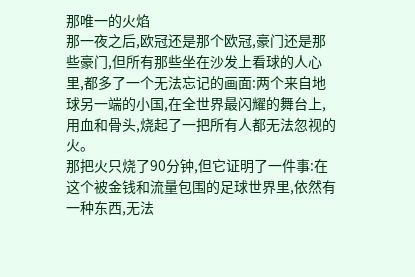那唯一的火焰
那一夜之后,欧冠还是那个欧冠,豪门还是那些豪门,但所有那些坐在沙发上看球的人心里,都多了一个无法忘记的画面:两个来自地球另一端的小国,在全世界最闪耀的舞台上,用血和骨头,烧起了一把所有人都无法忽视的火。
那把火只烧了90分钟,但它证明了一件事:在这个被金钱和流量包围的足球世界里,依然有一种东西,无法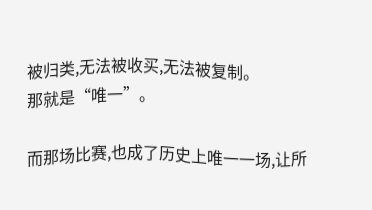被归类,无法被收买,无法被复制。
那就是“唯一”。

而那场比赛,也成了历史上唯一一场,让所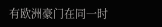有欧洲豪门在同一时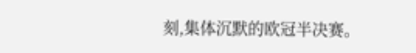刻,集体沉默的欧冠半决赛。